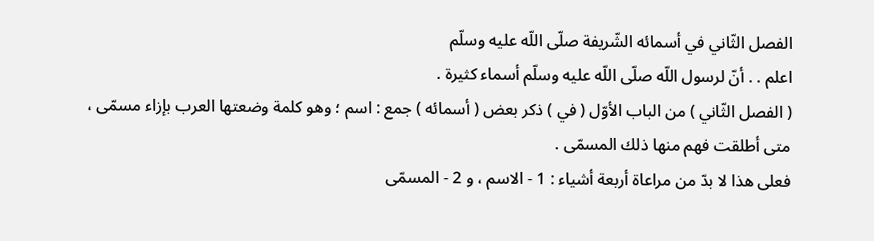الفصل الثّاني في أسمائه الشّريفة صلّى اللّه عليه وسلّم
اعلم . . أنّ لرسول اللّه صلّى اللّه عليه وسلّم أسماء كثيرة .
( الفصل الثّاني ) من الباب الأوّل ( في ) ذكر بعض ( أسمائه ) جمع : اسم ؛ وهو كلمة وضعتها العرب بإزاء مسمّى ، متى أطلقت فهم منها ذلك المسمّى .
فعلى هذا لا بدّ من مراعاة أربعة أشياء : 1 - الاسم ، و 2 - المسمّى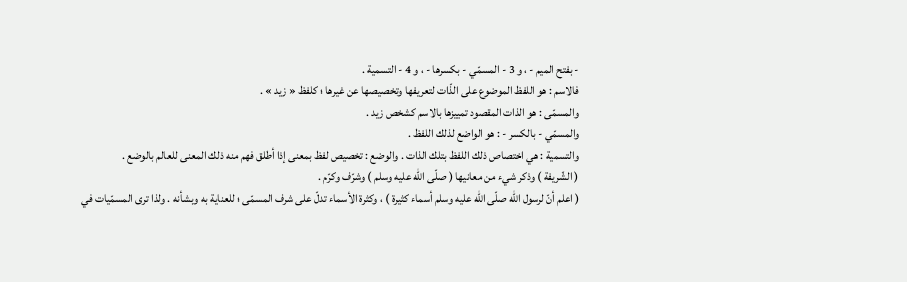- بفتح الميم - ، و 3 - المسمّي - بكسرها - ، و 4 - التسمية .
فالاسم : هو اللفظ الموضوع على الذّات لتعريفها وتخصيصها عن غيرها ؛ كلفظ « زيد » .
والمسمّى : هو الذات المقصود تمييزها بالاسم كشخص زيد .
والمسمّي - بالكسر - : هو الواضع لذلك اللفظ .
والتسمية : هي اختصاص ذلك اللفظ بتلك الذات . والوضع : تخصيص لفظ بمعنى إذا أطلق فهم منه ذلك المعنى للعالم بالوضع .
( الشّريفة ) وذكر شيء من معانيها ( صلّى اللّه عليه وسلم ) وشرّف وكرّم .
( اعلم أنّ لرسول اللّه صلّى اللّه عليه وسلم أسماء كثيرة ) ، وكثرة الأسماء تدلّ على شرف المسمّى ؛ للعناية به وبشأنه . ولذا ترى المسمّيات في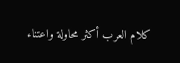كلام العرب أكثر محاولة واعتناء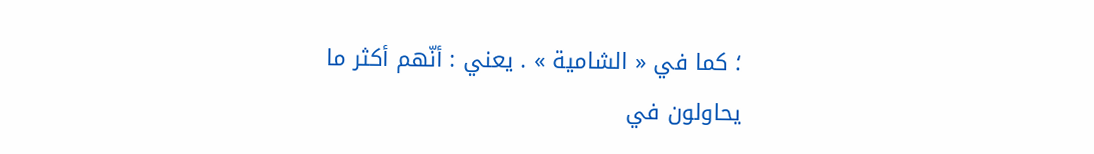؛ كما في « الشامية » . يعني : أنّهم أكثر ما يحاولون في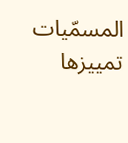المسمّيات تمييزها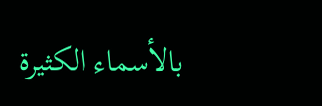بالأسماء الكثيرة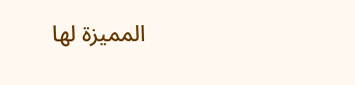المميزة لها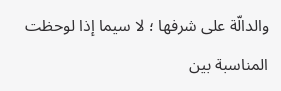والدالّة على شرفها ؛ لا سيما إذا لوحظت المناسبة بين